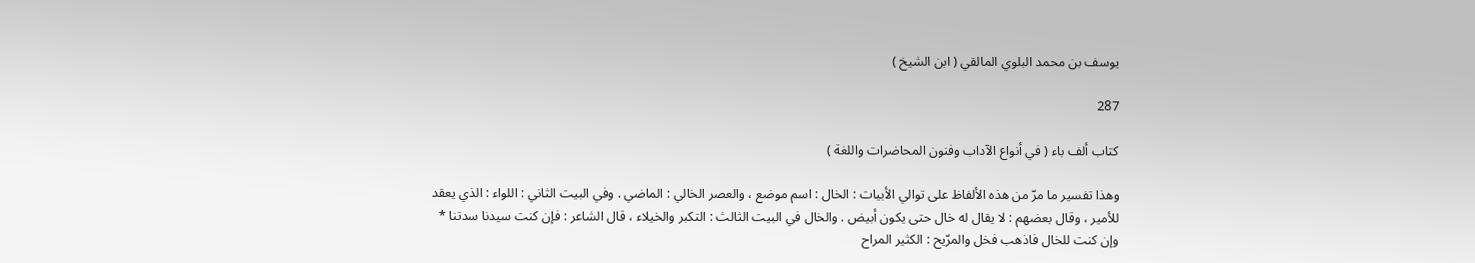يوسف بن محمد البلوي المالقي ( ابن الشيخ )

287

كتاب ألف باء ( في أنواع الآداب وفنون المحاضرات واللغة )

وهذا تفسير ما مرّ من هذه الألفاظ على توالي الأبيات : الخال : اسم موضع ، والعصر الخالي : الماضي . وفي البيت الثاني : اللواء : الذي يعقد للأمير ، وقال بعضهم : لا يقال له خال حتى يكون أبيض . والخال في البيت الثالث : التكبر والخيلاء ، قال الشاعر : فإن كنت سيدنا سدتنا * وإن كنت للخال فاذهب فخل والمرّيح : الكثير المراح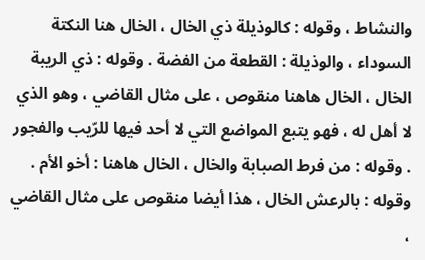والنشاط ، وقوله : كالوذيلة ذي الخال ، الخال هنا النكتة السوداء ، والوذيلة : القطعة من الفضة . وقوله : ذي الريبة الخال ، الخال هاهنا منقوص ، على مثال القاضي ، وهو الذي لا أهل له ، فهو يتبع المواضع التي لا أحد فيها للرّيب والفجور . وقوله : من فرط الصبابة والخال ، الخال هاهنا : أخو الأم . وقوله : بالرعش الخال ، هذا أيضا منقوص على مثال القاضي ،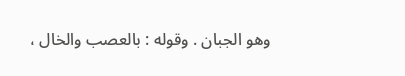وهو الجبان . وقوله : بالعصب والخال ،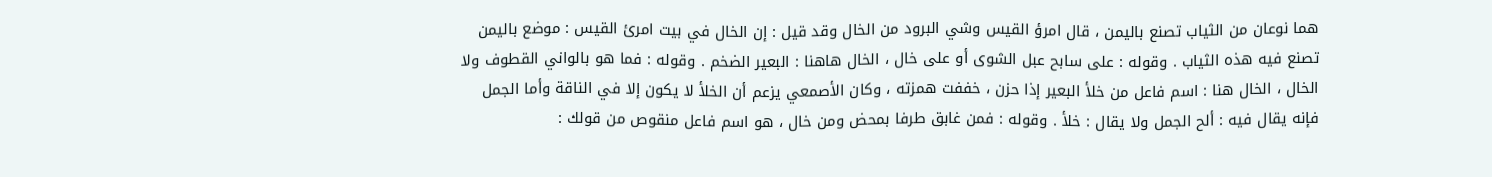هما نوعان من الثياب تصنع باليمن ، قال امرؤ القيس وشي البرود من الخال وقد قيل : إن الخال في بيت امرئ القيس : موضع باليمن تصنع فيه هذه الثياب . وقوله : على سابح عبل الشوى أو على خال ، الخال هاهنا : البعير الضخم . وقوله : فما هو بالواني القطوف ولا الخال ، الخال هنا : اسم فاعل من خلأ البعير إذا حزن ، خففت همزته ، وكان الأصمعي يزعم أن الخلأ لا يكون إلا في الناقة وأما الجمل فإنه يقال فيه : ألح الجمل ولا يقال : خلأ . وقوله : فمن غابق طرفا بمحض ومن خال ، هو اسم فاعل منقوص من قولك :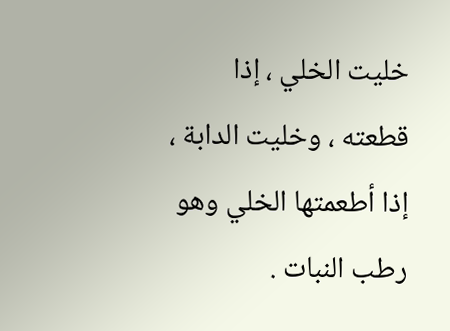خليت الخلي ، إذا قطعته ، وخليت الدابة ، إذا أطعمتها الخلي وهو رطب النبات .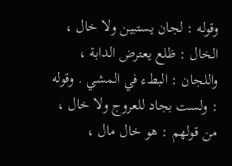وقوله : لجان يستبين ولا خال ، الخال : ظلع يعترض الدابة ، واللجان : البطء في المشي . وقوله : ولست بجاد للعروج ولا خال ، من قولهم : هو خال مال ،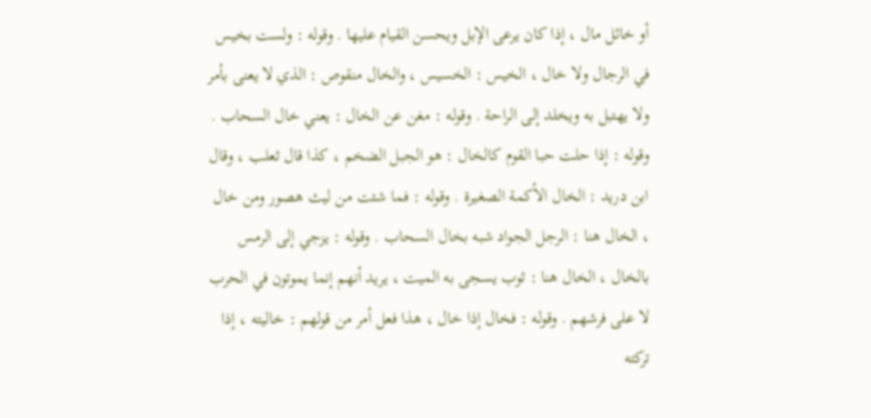أو خائل مال ، إذا كان يرعى الإبل ويحسن القيام عليها . وقوله : ولست بخيس في الرجال ولا خال ، الخيس : الخسيس ، والخال منقوص : الذي لا يعنى بأمر ولا يهتبل به ويخلد إلى الراحة . وقوله : مغن عن الخال : يعني خال السحاب . وقوله : إذا حلت حبا القوم كالخال : هو الجبل الضخم ، كذا قال ثعلب ، وقال ابن دريد : الخال الأكمة الصغيرة . وقوله : فما شئت من ليث هصور ومن خال ، الخال هنا : الرجل الجواد شبه بخال السحاب . وقوله : يزجي إلى الرمس بالخال ، الخال هنا : ثوب يسجى به الميت ، يريد أنهم إنما يموتون في الحرب لا على فرشهم . وقوله : فخال إذا خال ، هذا فعل أمر من قولهم : خاليته ، إذا تركته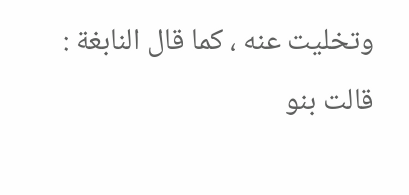وتخليت عنه ، كما قال النابغة : قالت بنو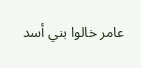عامر خالوا بني أسد